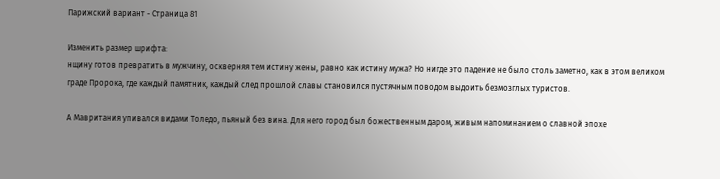Парижский вариант - Страница 81

Изменить размер шрифта:
нщину готов превратить в мужчину, оскверняя тем истину жены, равно как истину мужа? Но нигде это падение не было столь заметно, как в этом великом граде Пророка, где каждый памятник, каждый след прошлой славы становился пустячным поводом выдоить безмозглых туристов.

А Мавритания упивался видами Толедо, пьяный без вина. Для него город был божественным даром, живым напоминанием о славной эпохе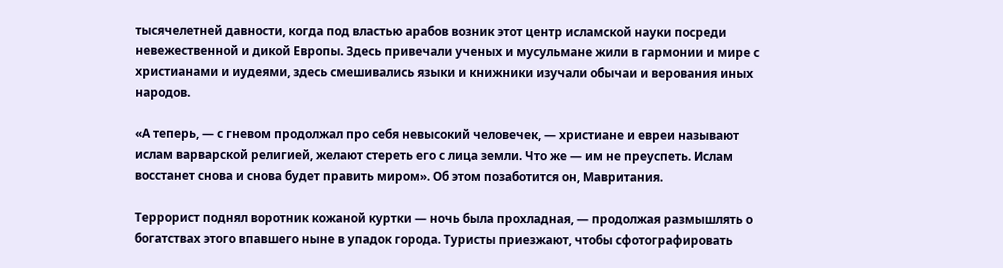тысячелетней давности, когда под властью арабов возник этот центр исламской науки посреди невежественной и дикой Европы. Здесь привечали ученых и мусульмане жили в гармонии и мире с христианами и иудеями, здесь смешивались языки и книжники изучали обычаи и верования иных народов.

«А теперь, — с гневом продолжал про себя невысокий человечек, — христиане и евреи называют ислам варварской религией, желают стереть его с лица земли. Что же — им не преуспеть. Ислам восстанет снова и снова будет править миром». Об этом позаботится он, Мавритания.

Террорист поднял воротник кожаной куртки — ночь была прохладная, — продолжая размышлять о богатствах этого впавшего ныне в упадок города. Туристы приезжают, чтобы сфотографировать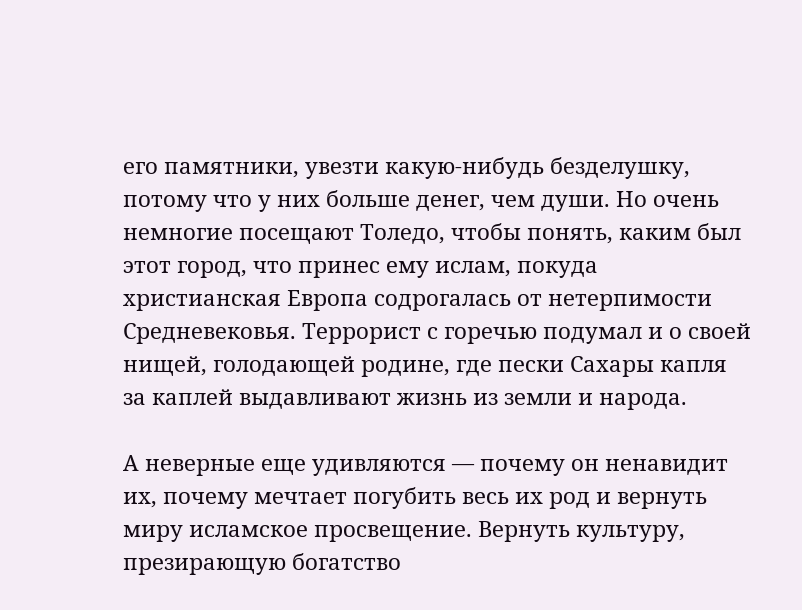его памятники, увезти какую-нибудь безделушку, потому что у них больше денег, чем души. Но очень немногие посещают Толедо, чтобы понять, каким был этот город, что принес ему ислам, покуда христианская Европа содрогалась от нетерпимости Средневековья. Террорист с горечью подумал и о своей нищей, голодающей родине, где пески Сахары капля за каплей выдавливают жизнь из земли и народа.

А неверные еще удивляются — почему он ненавидит их, почему мечтает погубить весь их род и вернуть миру исламское просвещение. Вернуть культуру, презирающую богатство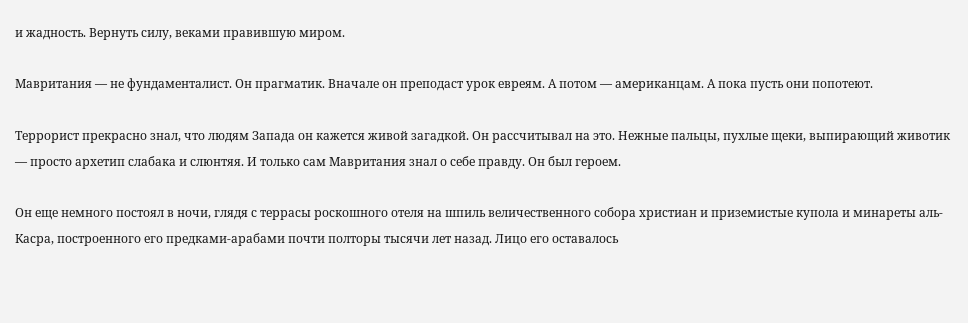и жадность. Вернуть силу, веками правившую миром.

Мавритания — не фундаменталист. Он прагматик. Вначале он преподаст урок евреям. А потом — американцам. А пока пусть они попотеют.

Террорист прекрасно знал, что людям Запада он кажется живой загадкой. Он рассчитывал на это. Нежные пальцы, пухлые щеки, выпирающий животик — просто архетип слабака и слюнтяя. И только сам Мавритания знал о себе правду. Он был героем.

Он еще немного постоял в ночи, глядя с террасы роскошного отеля на шпиль величественного собора христиан и приземистые купола и минареты аль-Касра, построенного его предками-арабами почти полторы тысячи лет назад. Лицо его оставалось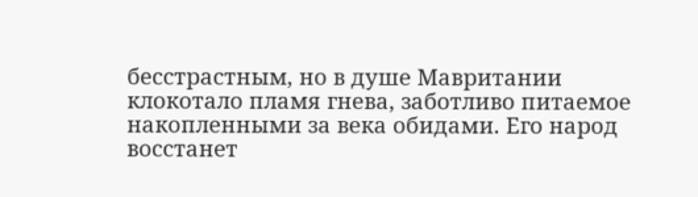бесстрастным, но в душе Мавритании клокотало пламя гнева, заботливо питаемое накопленными за века обидами. Его народ восстанет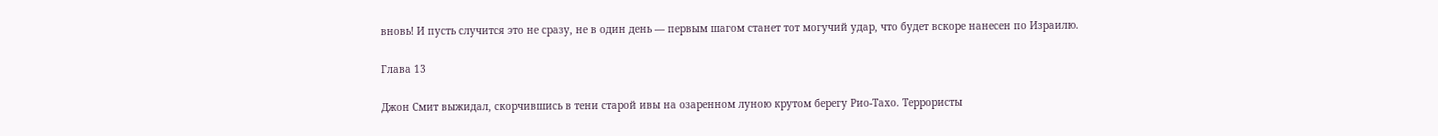вновь! И пусть случится это не сразу, не в один день — первым шагом станет тот могучий удар, что будет вскоре нанесен по Израилю.

Глава 13

Джон Смит выжидал, скорчившись в тени старой ивы на озаренном луною крутом берегу Рио-Тахо. Террористы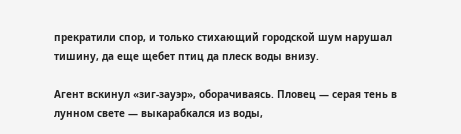прекратили спор, и только стихающий городской шум нарушал тишину, да еще щебет птиц да плеск воды внизу.

Агент вскинул «зиг-зауэр», оборачиваясь. Пловец — серая тень в лунном свете — выкарабкался из воды,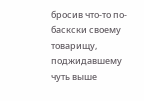бросив что-то по-баскски своему товарищу, поджидавшему чуть выше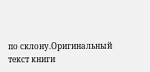по склону.Оригинальный текст книги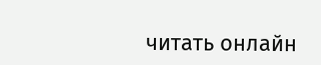читать онлайн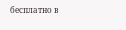бесплатно в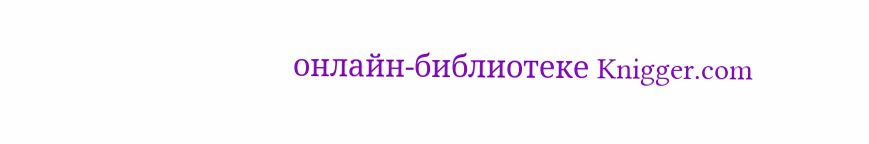онлайн-библиотеке Knigger.com